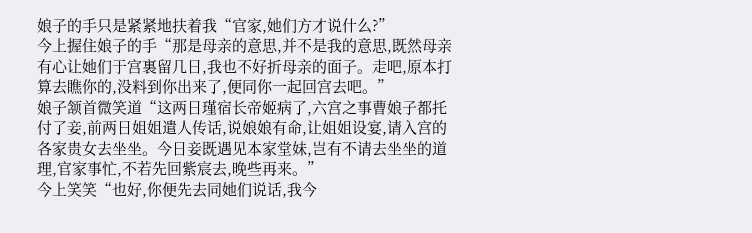娘子的手只是紧紧地扶着我“官家,她们方才说什么?”
今上握住娘子的手“那是母亲的意思,并不是我的意思,既然母亲有心让她们于宫裏留几日,我也不好折母亲的面子。走吧,原本打算去瞧你的,没料到你出来了,便同你一起回宫去吧。”
娘子颔首微笑道“这两日瑾宿长帝姬病了,六宫之事曹娘子都托付了妾,前两日姐姐遣人传话,说娘娘有命,让姐姐设宴,请入宫的各家贵女去坐坐。今日妾既遇见本家堂妹,岂有不请去坐坐的道理,官家事忙,不若先回紫宸去,晚些再来。”
今上笑笑“也好,你便先去同她们说话,我今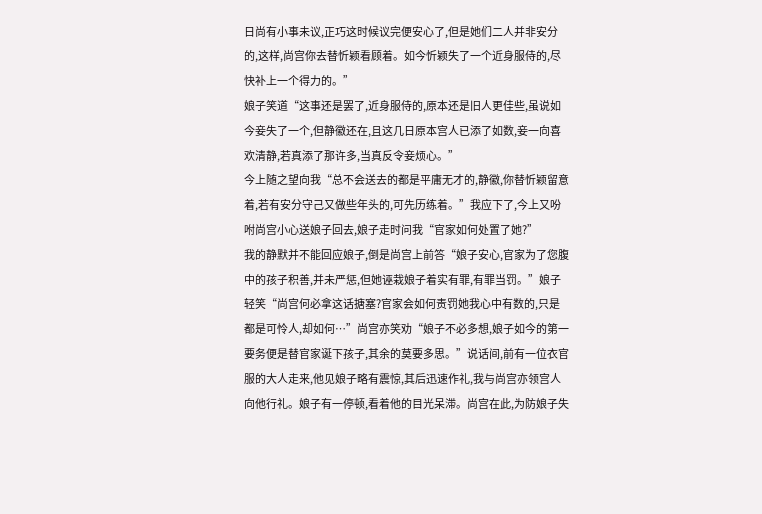日尚有小事未议,正巧这时候议完便安心了,但是她们二人并非安分的,这样,尚宫你去替忻颖看顾着。如今忻颖失了一个近身服侍的,尽快补上一个得力的。”
娘子笑道“这事还是罢了,近身服侍的,原本还是旧人更佳些,虽说如今妾失了一个,但静徽还在,且这几日原本宫人已添了如数,妾一向喜欢清静,若真添了那许多,当真反令妾烦心。”
今上随之望向我“总不会送去的都是平庸无才的,静徽,你替忻颖留意着,若有安分守己又做些年头的,可先历练着。”我应下了,今上又吩咐尚宫小心送娘子回去,娘子走时问我“官家如何处置了她?”
我的静默并不能回应娘子,倒是尚宫上前答“娘子安心,官家为了您腹中的孩子积善,并未严惩,但她诬栽娘子着实有罪,有罪当罚。”娘子轻笑“尚宫何必拿这话搪塞?官家会如何责罚她我心中有数的,只是都是可怜人,却如何…”尚宫亦笑劝“娘子不必多想,娘子如今的第一要务便是替官家诞下孩子,其余的莫要多思。”说话间,前有一位衣官服的大人走来,他见娘子略有震惊,其后迅速作礼,我与尚宫亦领宫人向他行礼。娘子有一停顿,看着他的目光呆滞。尚宫在此,为防娘子失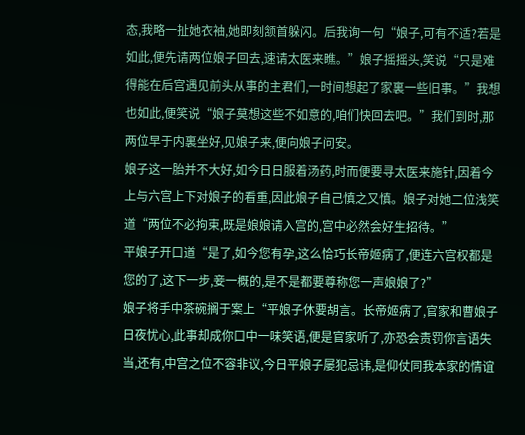态,我略一扯她衣袖,她即刻颔首躲闪。后我询一句“娘子,可有不适?若是如此,便先请两位娘子回去,速请太医来瞧。”娘子摇摇头,笑说“只是难得能在后宫遇见前头从事的主君们,一时间想起了家裏一些旧事。”我想也如此,便笑说“娘子莫想这些不如意的,咱们快回去吧。”我们到时,那两位早于内裏坐好,见娘子来,便向娘子问安。
娘子这一胎并不大好,如今日日服着汤药,时而便要寻太医来施针,因着今上与六宫上下对娘子的看重,因此娘子自己慎之又慎。娘子对她二位浅笑道“两位不必拘束,既是娘娘请入宫的,宫中必然会好生招待。”
平娘子开口道“是了,如今您有孕,这么恰巧长帝姬病了,便连六宫权都是您的了,这下一步,妾一概的,是不是都要尊称您一声娘娘了?”
娘子将手中茶碗搁于案上“平娘子休要胡言。长帝姬病了,官家和曹娘子日夜忧心,此事却成你口中一味笑语,便是官家听了,亦恐会责罚你言语失当,还有,中宫之位不容非议,今日平娘子屡犯忌讳,是仰仗同我本家的情谊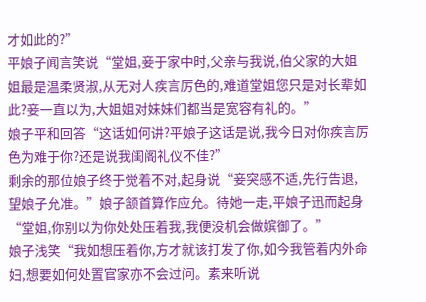才如此的?”
平娘子闻言笑说“堂姐,妾于家中时,父亲与我说,伯父家的大姐姐最是温柔贤淑,从无对人疾言厉色的,难道堂姐您只是对长辈如此?妾一直以为,大姐姐对妹妹们都当是宽容有礼的。”
娘子平和回答“这话如何讲?平娘子这话是说,我今日对你疾言厉色为难于你?还是说我闺阁礼仪不佳?”
剩余的那位娘子终于觉着不对,起身说“妾突感不适,先行告退,望娘子允准。”娘子颔首算作应允。待她一走,平娘子迅而起身“堂姐,你别以为你处处压着我,我便没机会做嫔御了。”
娘子浅笑“我如想压着你,方才就该打发了你,如今我管着内外命妇,想要如何处置官家亦不会过问。素来听说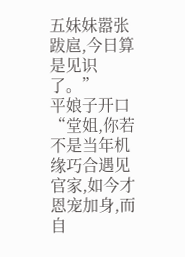五妹妹嚣张跋扈,今日算是见识了。”
平娘子开口“堂姐,你若不是当年机缘巧合遇见官家,如今才恩宠加身,而自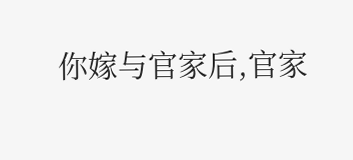你嫁与官家后,官家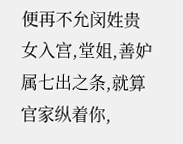便再不允闵姓贵女入宫,堂姐,善妒属七出之条,就算官家纵着你,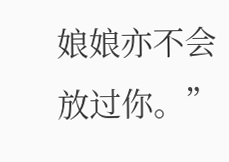娘娘亦不会放过你。”